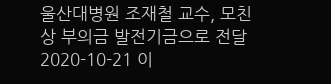울산대병원 조재철 교수, 모친상 부의금 발전기금으로 전달
2020-10-21 이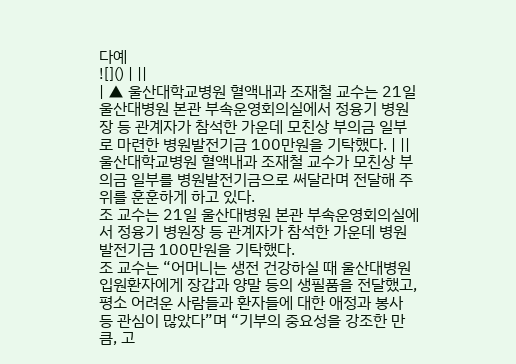다예
![]() | ||
| ▲ 울산대학교병원 혈액내과 조재철 교수는 21일 울산대병원 본관 부속운영회의실에서 정융기 병원장 등 관계자가 참석한 가운데 모친상 부의금 일부로 마련한 병원발전기금 100만원을 기탁했다. | ||
울산대학교병원 혈액내과 조재철 교수가 모친상 부의금 일부를 병원발전기금으로 써달라며 전달해 주위를 훈훈하게 하고 있다.
조 교수는 21일 울산대병원 본관 부속운영회의실에서 정융기 병원장 등 관계자가 참석한 가운데 병원발전기금 100만원을 기탁했다.
조 교수는 “어머니는 생전 건강하실 때 울산대병원 입원환자에게 장갑과 양말 등의 생필품을 전달했고, 평소 어려운 사람들과 환자들에 대한 애정과 봉사 등 관심이 많았다”며 “기부의 중요성을 강조한 만큼, 고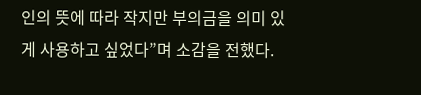인의 뜻에 따라 작지만 부의금을 의미 있게 사용하고 싶었다”며 소감을 전했다.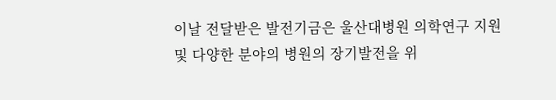이날 전달받은 발전기금은 울산대병원 의학연구 지원 및 다양한 분야의 병원의 장기발전을 위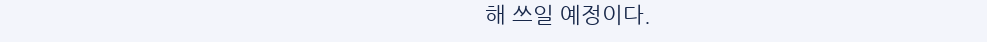해 쓰일 예정이다.